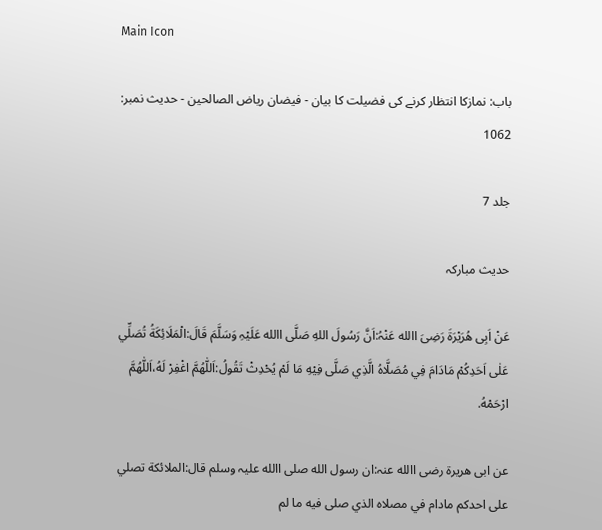Main Icon

باب: نمازکا انتظار کرنے کی فضیلت کا بیان - فیضان ریاض الصالحین - حدیث نمبر: 1062

جلد 7

حدیث مبارکہ

عَنْ اَبِی هُرَيْرَةَ رَضِیَ االله عَنْہُ:اَنَّ رَسُولَ اللهِ صَلَّی االله عَلَیْہِ وَسَلَّمَ قَالَ:الْمَلَائِكَةُ تُصَلِّي عَلٰی اَحَدِكُمْ مَادَامَ فِي مُصَلَّاهُ الَّذِي صَلَّی فِيْهِ مَا لَمْ يُحْدِثْ تَقُولُ:اَللّٰهُمَّ اغْفِرْ لَهُ،اَللّٰهُمَّ ارْحَمْهُ.

عن ابی هريرة رضی االله عنہ:ان رسول الله صلی االله علیہ وسلم قال:الملائكة تصلي علی احدكم مادام في مصلاه الذي صلی فيه ما لم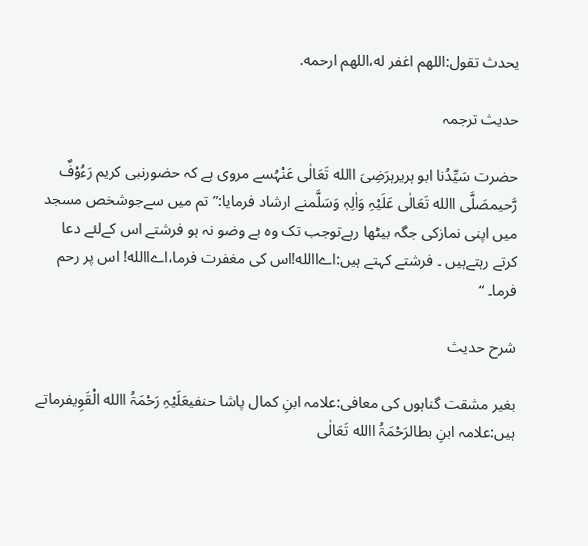يحدث تقول:اللهم اغفر له،اللهم ارحمه.

حدیث ترجمہ

حضرت سَیِّدُنا ابو ہریرہرَضِیَ االله تَعَالٰی عَنْہُسے مروی ہے کہ حضورنبی کریم رَءُوْفٌ رَّحیمصَلَّی االله تَعَالٰی عَلَیْہِ وَاٰلِہٖ وَسَلَّمنے ارشاد فرمایا:”تم میں سےجوشخص مسجد میں اپنی نمازکی جگہ بیٹھا رہےتوجب تک وہ بے وضو نہ ہو فرشتے اس کےلئے دعا کرتے رہتےہیں ۔ فرشتے کہتے ہیں:اےاالله!اس کی مغفرت فرما،اےاالله! اس پر رحم فرما۔ “

شرح حدیث

بغیر مشقت گناہوں کی معافی:علامہ ابنِ کمال پاشا حنفیعَلَیْہِ رَحْمَۃُ االله الْقَوِیفرماتے ہیں:علامہ ابنِ بطالرَحْمَۃُ االله تَعَالٰی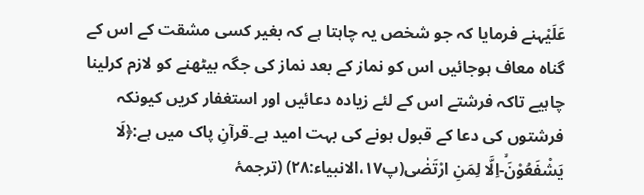عَلَیْہنے فرمایا کہ جو شخص یہ چاہتا ہے کہ بغیر کسی مشقت کے اس کے گناہ معاف ہوجائیں اس کو نماز کے بعد نماز کی جگہ بیٹھنے کو لازم کرلینا چاہیے تاکہ فرشتے اس کے لئے زیادہ دعائیں اور استغفار کریں کیونکہ فرشتوں کی دعا کے قبول ہونے کی بہت امید ہے۔قرآنِ پاک میں ہے:﴿لَا یَشْفَعُوْنَۙ-اِلَّا لِمَنِ ارْتَضٰى(پ۱۷،الانبیاء:۲۸) (ترجمۂ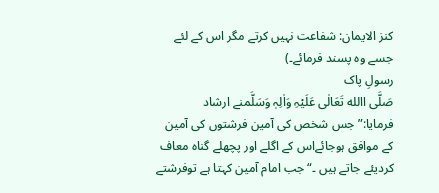کنز الایمان: شفاعت نہیں کرتے مگر اس کے لئے جسے وہ پسند فرمائے۔)
رسولِ پاک
صَلَّی االله تَعَالٰی عَلَیْہِ وَاٰلِہٖ وَسَلَّمنے ارشاد فرمایا:”جس شخص کی آمین فرشتوں کی آمین کے موافق ہوجائےاس کے اگلے اور پچھلے گناہ معاف کردیئے جاتے ہیں ۔“جب امام آمین کہتا ہے توفرشتے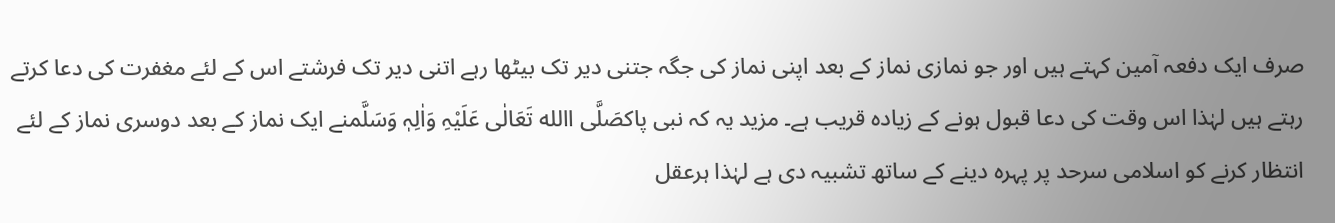صرف ایک دفعہ آمین کہتے ہیں اور جو نمازی نماز کے بعد اپنی نماز کی جگہ جتنی دیر تک بیٹھا رہے اتنی دیر تک فرشتے اس کے لئے مغفرت کی دعا کرتے رہتے ہیں لہٰذا اس وقت کی دعا قبول ہونے کے زیادہ قریب ہے۔ مزید یہ کہ نبی پاکصَلَّی االله تَعَالٰی عَلَیْہِ وَاٰلِہٖ وَسَلَّمنے ایک نماز کے بعد دوسری نماز کے لئے انتظار کرنے کو اسلامی سرحد پر پہرہ دینے کے ساتھ تشبیہ دی ہے لہٰذا ہرعقل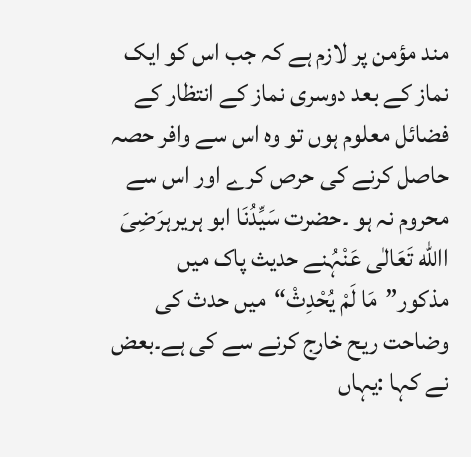مند مؤمن پر لازم ہے کہ جب اس کو ایک نماز کے بعد دوسری نماز کے انتظار کے فضائل معلوم ہوں تو وہ اس سے وافر حصہ حاصل کرنے کی حرص کرے اور اس سے محروم نہ ہو ۔حضرت سَیِّدُنَا ابو ہریرہرَضِیَ االله تَعَالٰی عَنْہُنے حدیث پاک میں مذکور”مَا لَمْ يُحْدِثْ“میں حدث کی وضاحت ریح خارج کرنے سے کی ہے۔بعض نے کہا :یہاں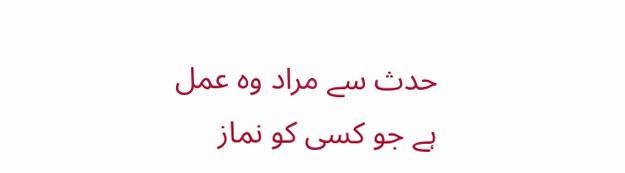حدث سے مراد وہ عمل ہے جو کسی کو نماز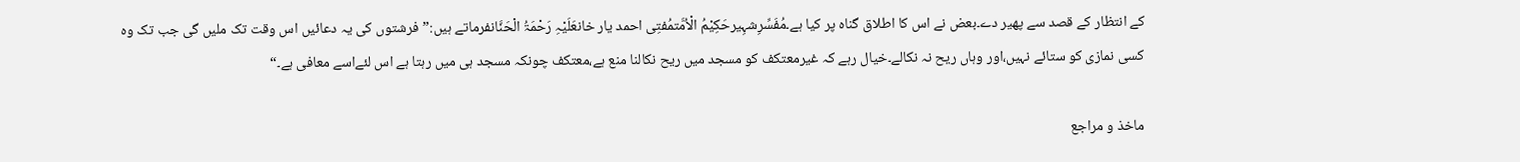کے انتظار کے قصد سے پھیر دے۔بعض نے اس کا اطلاق گناہ پر کیا ہے۔مُفَسِّرِشہِیرحَکِیْمُ الْاُمَّتمُفتِی احمد یار خانعَلَیْہِ رَحْمَۃُ الْحَنَّانفرماتے ہیں:”فرشتوں کی یہ دعائیں اس وقت تک ملیں گی جب تک وہ کسی نمازی کو ستائے نہیں،اور وہاں ریح نہ نکالے۔خیال رہے کہ غیرمعتکف کو مسجد میں ریح نکالنا منع ہے،معتکف چونکہ مسجد ہی میں رہتا ہے اس لئےاسے معافی ہے۔“

ماخذ و مراجع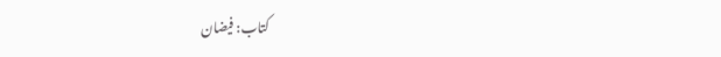کتاب: فیضان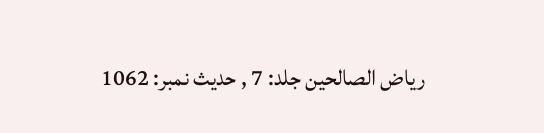ریاض الصالحین جلد: 7 , حدیث نمبر: 1062